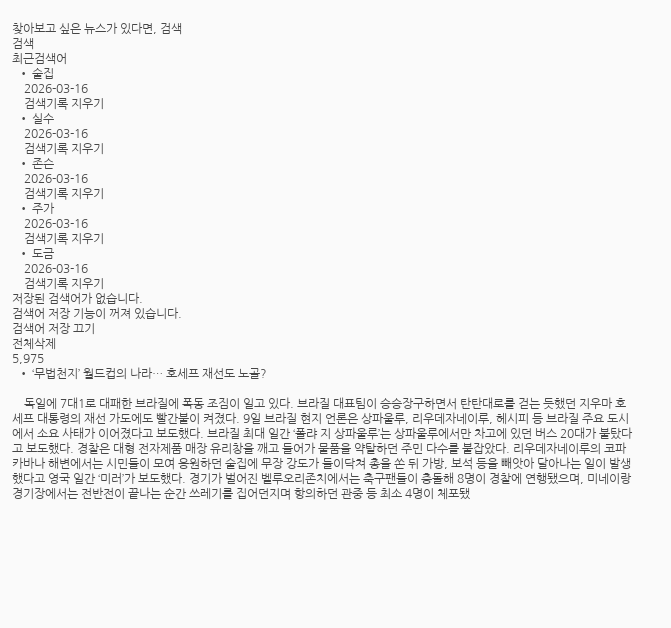찾아보고 싶은 뉴스가 있다면, 검색
검색
최근검색어
  • 술집
    2026-03-16
    검색기록 지우기
  • 실수
    2026-03-16
    검색기록 지우기
  • 존슨
    2026-03-16
    검색기록 지우기
  • 주가
    2026-03-16
    검색기록 지우기
  • 도금
    2026-03-16
    검색기록 지우기
저장된 검색어가 없습니다.
검색어 저장 기능이 꺼져 있습니다.
검색어 저장 끄기
전체삭제
5,975
  • ‘무법천지’ 월드컵의 나라… 호세프 재선도 노골?

    독일에 7대1로 대패한 브라질에 폭동 조짐이 일고 있다. 브라질 대표팀이 승승장구하면서 탄탄대로를 걷는 듯했던 지우마 호세프 대통령의 재선 가도에도 빨간불이 켜졌다. 9일 브라질 현지 언론은 상파울루, 리우데자네이루, 헤시피 등 브라질 주요 도시에서 소요 사태가 이어졌다고 보도했다. 브라질 최대 일간 ‘폴랴 지 상파울루’는 상파울루에서만 차고에 있던 버스 20대가 불탔다고 보도했다. 경찰은 대형 전자제품 매장 유리창을 깨고 들어가 물품을 약탈하던 주민 다수를 붙잡았다. 리우데자네이루의 코파카바나 해변에서는 시민들이 모여 응원하던 술집에 무장 강도가 들이닥쳐 총을 쏜 뒤 가방, 보석 등을 빼앗아 달아나는 일이 발생했다고 영국 일간 ‘미러’가 보도했다. 경기가 벌어진 벨루오리존치에서는 축구팬들이 충돌해 8명이 경찰에 연행됐으며, 미네이랑 경기장에서는 전반전이 끝나는 순간 쓰레기를 집어던지며 항의하던 관중 등 최소 4명이 체포됐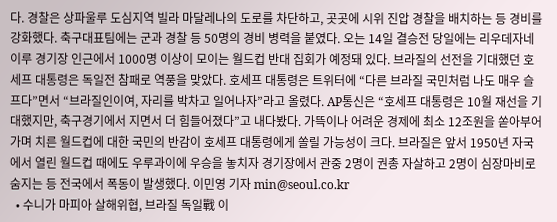다. 경찰은 상파울루 도심지역 빌라 마달레나의 도로를 차단하고, 곳곳에 시위 진압 경찰을 배치하는 등 경비를 강화했다. 축구대표팀에는 군과 경찰 등 50명의 경비 병력을 붙였다. 오는 14일 결승전 당일에는 리우데자네이루 경기장 인근에서 1000명 이상이 모이는 월드컵 반대 집회가 예정돼 있다. 브라질의 선전을 기대했던 호세프 대통령은 독일전 참패로 역풍을 맞았다. 호세프 대통령은 트위터에 “다른 브라질 국민처럼 나도 매우 슬프다”면서 “브라질인이여, 자리를 박차고 일어나자”라고 올렸다. AP통신은 “호세프 대통령은 10월 재선을 기대했지만, 축구경기에서 지면서 더 힘들어졌다”고 내다봤다. 가뜩이나 어려운 경제에 최소 12조원을 쏟아부어 가며 치른 월드컵에 대한 국민의 반감이 호세프 대통령에게 쏠릴 가능성이 크다. 브라질은 앞서 1950년 자국에서 열린 월드컵 때에도 우루과이에 우승을 놓치자 경기장에서 관중 2명이 권총 자살하고 2명이 심장마비로 숨지는 등 전국에서 폭동이 발생했다. 이민영 기자 min@seoul.co.kr
  • 수니가 마피아 살해위협, 브라질 독일戰 이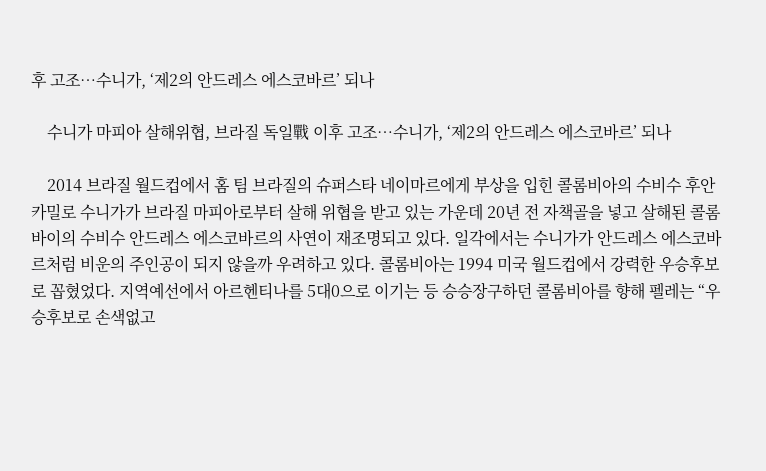후 고조…수니가, ‘제2의 안드레스 에스코바르’ 되나

    수니가 마피아 살해위협, 브라질 독일戰 이후 고조…수니가, ‘제2의 안드레스 에스코바르’ 되나

    2014 브라질 월드컵에서 홈 팀 브라질의 슈퍼스타 네이마르에게 부상을 입힌 콜롬비아의 수비수 후안 카밀로 수니가가 브라질 마피아로부터 살해 위협을 받고 있는 가운데 20년 전 자책골을 넣고 살해된 콜롬바이의 수비수 안드레스 에스코바르의 사연이 재조명되고 있다. 일각에서는 수니가가 안드레스 에스코바르처럼 비운의 주인공이 되지 않을까 우려하고 있다. 콜롬비아는 1994 미국 월드컵에서 강력한 우승후보로 꼽혔었다. 지역예선에서 아르헨티나를 5대0으로 이기는 등 승승장구하던 콜롬비아를 향해 펠레는 “우승후보로 손색없고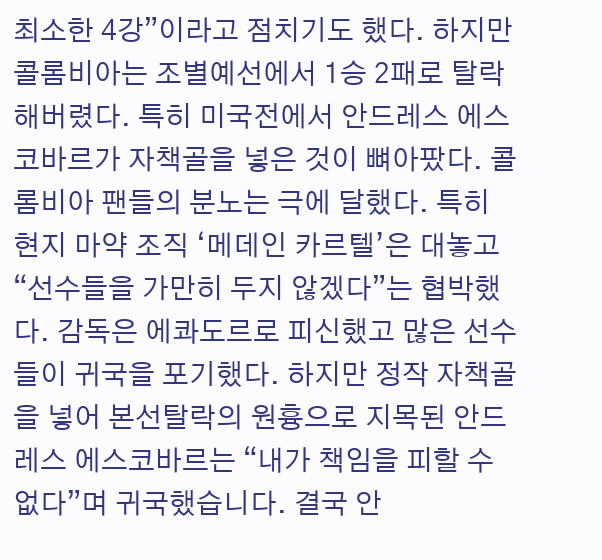최소한 4강”이라고 점치기도 했다. 하지만 콜롬비아는 조별예선에서 1승 2패로 탈락해버렸다. 특히 미국전에서 안드레스 에스코바르가 자책골을 넣은 것이 뼈아팠다. 콜롬비아 팬들의 분노는 극에 달했다. 특히 현지 마약 조직 ‘메데인 카르텔’은 대놓고 “선수들을 가만히 두지 않겠다”는 협박했다. 감독은 에콰도르로 피신했고 많은 선수들이 귀국을 포기했다. 하지만 정작 자책골을 넣어 본선탈락의 원흉으로 지목된 안드레스 에스코바르는 “내가 책임을 피할 수 없다”며 귀국했습니다. 결국 안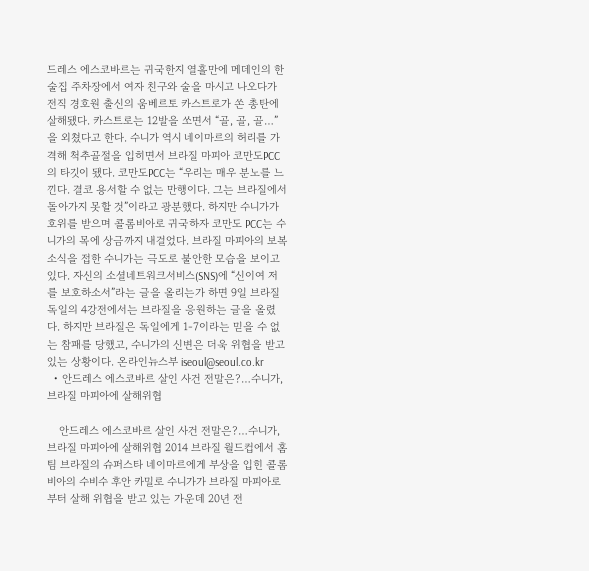드레스 에스코바르는 귀국한지 열흘만에 메데인의 한 술집 주차장에서 여자 친구와 술을 마시고 나오다가 전직 경호원 출신의 움베르토 카스트로가 쏜 총탄에 살해됐다. 카스트로는 12발을 쏘면서 “골, 골, 골…”을 외쳤다고 한다. 수니가 역시 네이마르의 허리를 가격해 척추골절을 입히면서 브라질 마피아 코만도PCC의 타깃이 됐다. 코만도PCC는 “우리는 매우 분노를 느낀다. 결코 용서할 수 없는 만행이다. 그는 브라질에서 돌아가지 못할 것”이라고 광분했다. 하지만 수니가가 호위를 받으며 콜롬비아로 귀국하자 코만도 PCC는 수니가의 목에 상금까지 내걸었다. 브라질 마피아의 보복 소식을 접한 수니가는 극도로 불안한 모습을 보이고 있다. 자신의 소셜네트워크서비스(SNS)에 “신이여 저를 보호하소서”라는 글을 올리는가 하면 9일 브라질 독일의 4강전에서는 브라질을 응원하는 글을 올렸다. 하지만 브라질은 독일에게 1-7이라는 믿을 수 없는 참패를 당했고, 수니가의 신변은 더욱 위협을 받고 있는 상황이다. 온라인뉴스부 iseoul@seoul.co.kr
  • 안드레스 에스코바르 살인 사건 전말은?…수니가, 브라질 마피아에 살해위협

    안드레스 에스코바르 살인 사건 전말은?…수니가, 브라질 마피아에 살해위협 2014 브라질 월드컵에서 홈 팀 브라질의 슈퍼스타 네이마르에게 부상을 입힌 콜롬비아의 수비수 후안 카밀로 수니가가 브라질 마피아로부터 살해 위협을 받고 있는 가운데 20년 전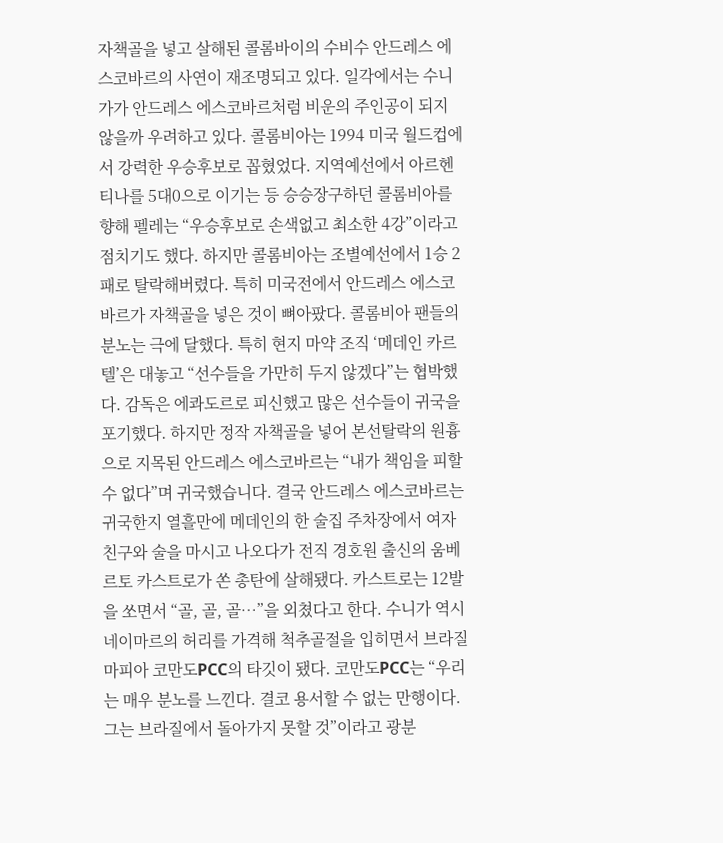자책골을 넣고 살해된 콜롬바이의 수비수 안드레스 에스코바르의 사연이 재조명되고 있다. 일각에서는 수니가가 안드레스 에스코바르처럼 비운의 주인공이 되지 않을까 우려하고 있다. 콜롬비아는 1994 미국 월드컵에서 강력한 우승후보로 꼽혔었다. 지역예선에서 아르헨티나를 5대0으로 이기는 등 승승장구하던 콜롬비아를 향해 펠레는 “우승후보로 손색없고 최소한 4강”이라고 점치기도 했다. 하지만 콜롬비아는 조별예선에서 1승 2패로 탈락해버렸다. 특히 미국전에서 안드레스 에스코바르가 자책골을 넣은 것이 뼈아팠다. 콜롬비아 팬들의 분노는 극에 달했다. 특히 현지 마약 조직 ‘메데인 카르텔’은 대놓고 “선수들을 가만히 두지 않겠다”는 협박했다. 감독은 에콰도르로 피신했고 많은 선수들이 귀국을 포기했다. 하지만 정작 자책골을 넣어 본선탈락의 원흉으로 지목된 안드레스 에스코바르는 “내가 책임을 피할 수 없다”며 귀국했습니다. 결국 안드레스 에스코바르는 귀국한지 열흘만에 메데인의 한 술집 주차장에서 여자 친구와 술을 마시고 나오다가 전직 경호원 출신의 움베르토 카스트로가 쏜 총탄에 살해됐다. 카스트로는 12발을 쏘면서 “골, 골, 골…”을 외쳤다고 한다. 수니가 역시 네이마르의 허리를 가격해 척추골절을 입히면서 브라질 마피아 코만도PCC의 타깃이 됐다. 코만도PCC는 “우리는 매우 분노를 느낀다. 결코 용서할 수 없는 만행이다. 그는 브라질에서 돌아가지 못할 것”이라고 광분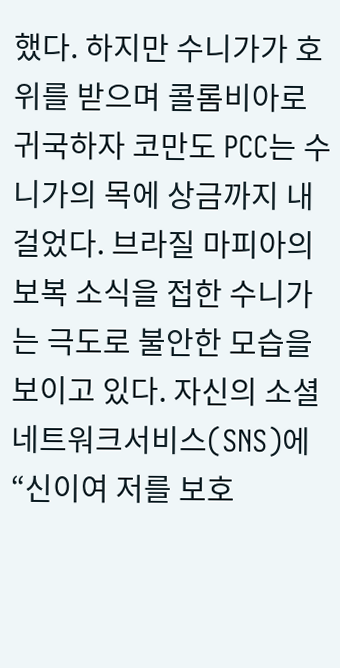했다. 하지만 수니가가 호위를 받으며 콜롬비아로 귀국하자 코만도 PCC는 수니가의 목에 상금까지 내걸었다. 브라질 마피아의 보복 소식을 접한 수니가는 극도로 불안한 모습을 보이고 있다. 자신의 소셜네트워크서비스(SNS)에 “신이여 저를 보호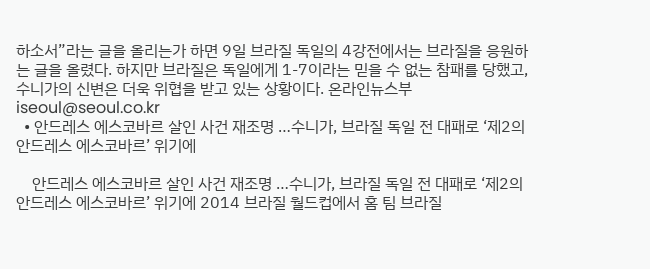하소서”라는 글을 올리는가 하면 9일 브라질 독일의 4강전에서는 브라질을 응원하는 글을 올렸다. 하지만 브라질은 독일에게 1-7이라는 믿을 수 없는 참패를 당했고, 수니가의 신변은 더욱 위협을 받고 있는 상황이다. 온라인뉴스부 iseoul@seoul.co.kr
  • 안드레스 에스코바르 살인 사건 재조명 …수니가, 브라질 독일 전 대패로 ‘제2의 안드레스 에스코바르’ 위기에

    안드레스 에스코바르 살인 사건 재조명 …수니가, 브라질 독일 전 대패로 ‘제2의 안드레스 에스코바르’ 위기에 2014 브라질 월드컵에서 홈 팀 브라질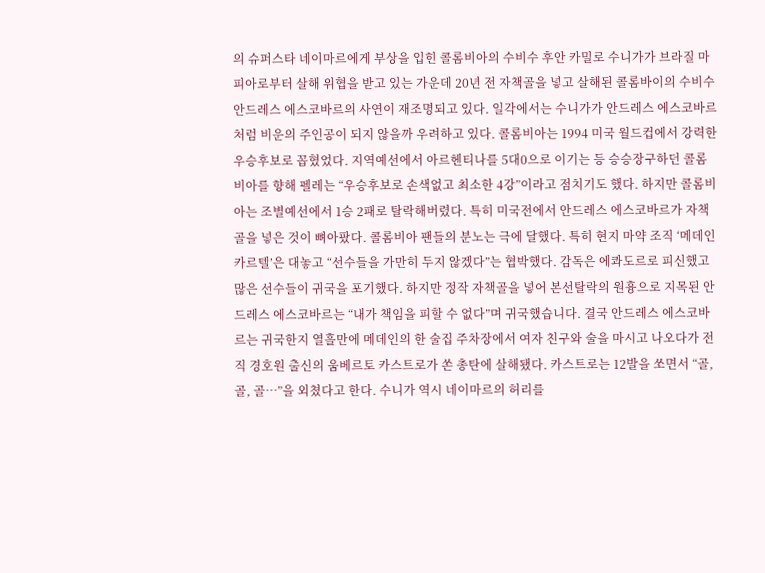의 슈퍼스타 네이마르에게 부상을 입힌 콜롬비아의 수비수 후안 카밀로 수니가가 브라질 마피아로부터 살해 위협을 받고 있는 가운데 20년 전 자책골을 넣고 살해된 콜롬바이의 수비수 안드레스 에스코바르의 사연이 재조명되고 있다. 일각에서는 수니가가 안드레스 에스코바르처럼 비운의 주인공이 되지 않을까 우려하고 있다. 콜롬비아는 1994 미국 월드컵에서 강력한 우승후보로 꼽혔었다. 지역예선에서 아르헨티나를 5대0으로 이기는 등 승승장구하던 콜롬비아를 향해 펠레는 “우승후보로 손색없고 최소한 4강”이라고 점치기도 했다. 하지만 콜롬비아는 조별예선에서 1승 2패로 탈락해버렸다. 특히 미국전에서 안드레스 에스코바르가 자책골을 넣은 것이 뼈아팠다. 콜롬비아 팬들의 분노는 극에 달했다. 특히 현지 마약 조직 ‘메데인 카르텔’은 대놓고 “선수들을 가만히 두지 않겠다”는 협박했다. 감독은 에콰도르로 피신했고 많은 선수들이 귀국을 포기했다. 하지만 정작 자책골을 넣어 본선탈락의 원흉으로 지목된 안드레스 에스코바르는 “내가 책임을 피할 수 없다”며 귀국했습니다. 결국 안드레스 에스코바르는 귀국한지 열흘만에 메데인의 한 술집 주차장에서 여자 친구와 술을 마시고 나오다가 전직 경호원 출신의 움베르토 카스트로가 쏜 총탄에 살해됐다. 카스트로는 12발을 쏘면서 “골, 골, 골…”을 외쳤다고 한다. 수니가 역시 네이마르의 허리를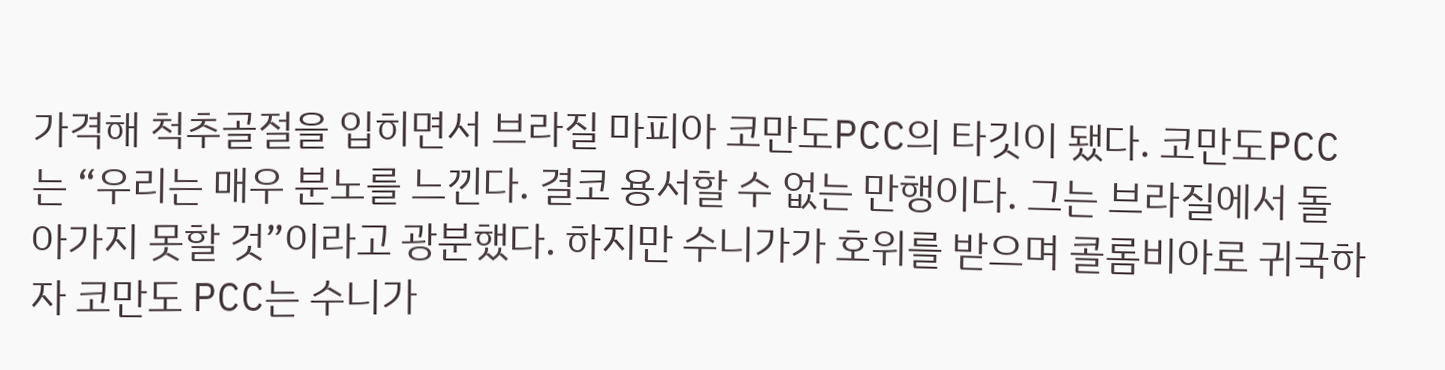가격해 척추골절을 입히면서 브라질 마피아 코만도PCC의 타깃이 됐다. 코만도PCC는 “우리는 매우 분노를 느낀다. 결코 용서할 수 없는 만행이다. 그는 브라질에서 돌아가지 못할 것”이라고 광분했다. 하지만 수니가가 호위를 받으며 콜롬비아로 귀국하자 코만도 PCC는 수니가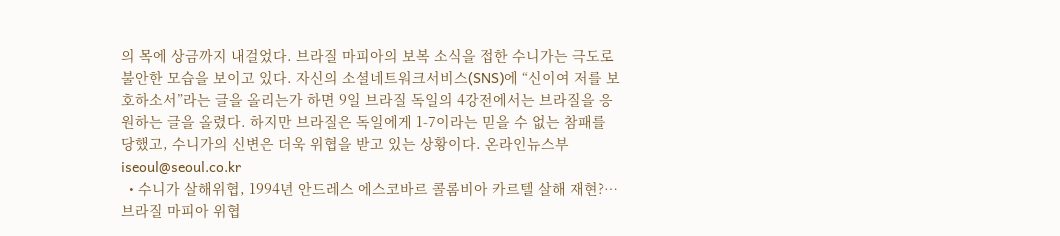의 목에 상금까지 내걸었다. 브라질 마피아의 보복 소식을 접한 수니가는 극도로 불안한 모습을 보이고 있다. 자신의 소셜네트워크서비스(SNS)에 “신이여 저를 보호하소서”라는 글을 올리는가 하면 9일 브라질 독일의 4강전에서는 브라질을 응원하는 글을 올렸다. 하지만 브라질은 독일에게 1-7이라는 믿을 수 없는 참패를 당했고, 수니가의 신변은 더욱 위협을 받고 있는 상황이다. 온라인뉴스부 iseoul@seoul.co.kr
  • 수니가 살해위협, 1994년 안드레스 에스코바르 콜롬비아 카르텔 살해 재현?…브라질 마피아 위협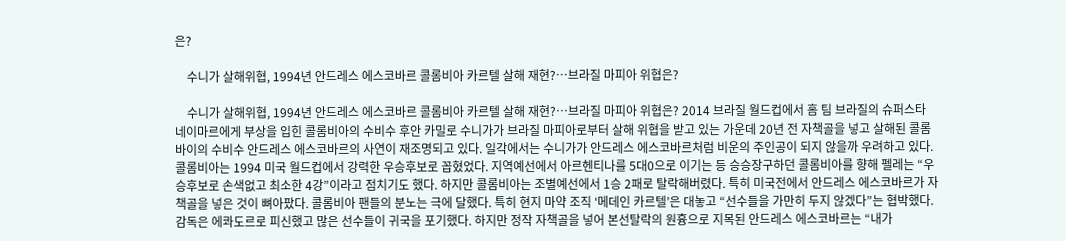은?

    수니가 살해위협, 1994년 안드레스 에스코바르 콜롬비아 카르텔 살해 재현?…브라질 마피아 위협은?

    수니가 살해위협, 1994년 안드레스 에스코바르 콜롬비아 카르텔 살해 재현?…브라질 마피아 위협은? 2014 브라질 월드컵에서 홈 팀 브라질의 슈퍼스타 네이마르에게 부상을 입힌 콜롬비아의 수비수 후안 카밀로 수니가가 브라질 마피아로부터 살해 위협을 받고 있는 가운데 20년 전 자책골을 넣고 살해된 콜롬바이의 수비수 안드레스 에스코바르의 사연이 재조명되고 있다. 일각에서는 수니가가 안드레스 에스코바르처럼 비운의 주인공이 되지 않을까 우려하고 있다. 콜롬비아는 1994 미국 월드컵에서 강력한 우승후보로 꼽혔었다. 지역예선에서 아르헨티나를 5대0으로 이기는 등 승승장구하던 콜롬비아를 향해 펠레는 “우승후보로 손색없고 최소한 4강”이라고 점치기도 했다. 하지만 콜롬비아는 조별예선에서 1승 2패로 탈락해버렸다. 특히 미국전에서 안드레스 에스코바르가 자책골을 넣은 것이 뼈아팠다. 콜롬비아 팬들의 분노는 극에 달했다. 특히 현지 마약 조직 ‘메데인 카르텔’은 대놓고 “선수들을 가만히 두지 않겠다”는 협박했다. 감독은 에콰도르로 피신했고 많은 선수들이 귀국을 포기했다. 하지만 정작 자책골을 넣어 본선탈락의 원흉으로 지목된 안드레스 에스코바르는 “내가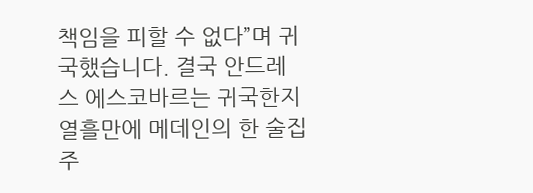책임을 피할 수 없다”며 귀국했습니다. 결국 안드레스 에스코바르는 귀국한지 열흘만에 메데인의 한 술집 주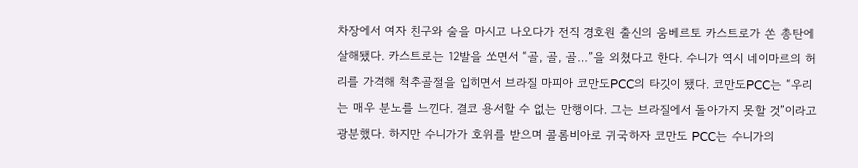차장에서 여자 친구와 술을 마시고 나오다가 전직 경호원 출신의 움베르토 카스트로가 쏜 총탄에 살해됐다. 카스트로는 12발을 쏘면서 “골, 골, 골…”을 외쳤다고 한다. 수니가 역시 네이마르의 허리를 가격해 척추골절을 입히면서 브라질 마피아 코만도PCC의 타깃이 됐다. 코만도PCC는 “우리는 매우 분노를 느낀다. 결코 용서할 수 없는 만행이다. 그는 브라질에서 돌아가지 못할 것”이라고 광분했다. 하지만 수니가가 호위를 받으며 콜롬비아로 귀국하자 코만도 PCC는 수니가의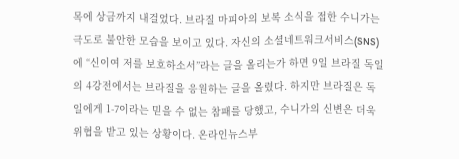목에 상금까지 내걸었다. 브라질 마피아의 보복 소식을 접한 수니가는 극도로 불안한 모습을 보이고 있다. 자신의 소셜네트워크서비스(SNS)에 “신이여 저를 보호하소서”라는 글을 올리는가 하면 9일 브라질 독일의 4강전에서는 브라질을 응원하는 글을 올렸다. 하지만 브라질은 독일에게 1-7이라는 믿을 수 없는 참패를 당했고, 수니가의 신변은 더욱 위협을 받고 있는 상황이다. 온라인뉴스부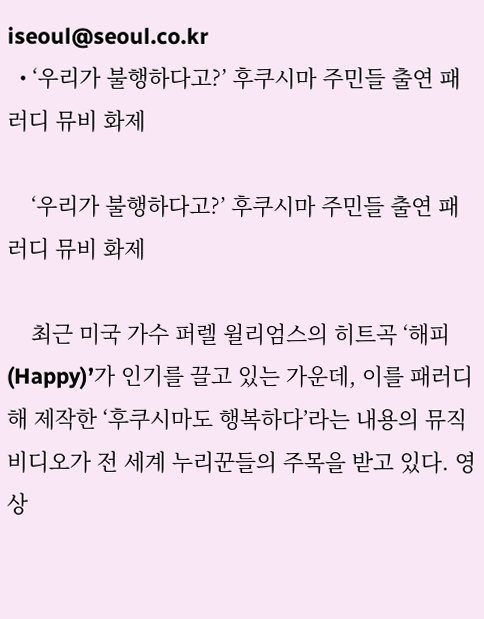iseoul@seoul.co.kr
  • ‘우리가 불행하다고?’ 후쿠시마 주민들 출연 패러디 뮤비 화제

    ‘우리가 불행하다고?’ 후쿠시마 주민들 출연 패러디 뮤비 화제

    최근 미국 가수 퍼렐 윌리엄스의 히트곡 ‘해피(Happy)’가 인기를 끌고 있는 가운데, 이를 패러디 해 제작한 ‘후쿠시마도 행복하다’라는 내용의 뮤직비디오가 전 세계 누리꾼들의 주목을 받고 있다. 영상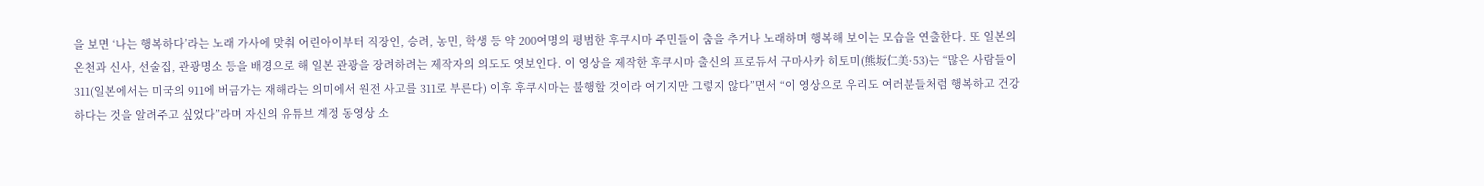을 보면 ‘나는 행복하다’라는 노래 가사에 맞춰 어린아이부터 직장인, 승려, 농민, 학생 등 약 200여명의 평범한 후쿠시마 주민들이 춤을 추거나 노래하며 행복해 보이는 모습을 연출한다. 또 일본의 온천과 신사, 선술집, 관광명소 등을 배경으로 해 일본 관광을 장려하려는 제작자의 의도도 엿보인다. 이 영상을 제작한 후쿠시마 출신의 프로듀서 구마사카 히토미(熊坂仁美·53)는 “많은 사람들이 311(일본에서는 미국의 911에 버금가는 재해라는 의미에서 원전 사고를 311로 부른다) 이후 후쿠시마는 불행할 것이라 여기지만 그렇지 않다”면서 “이 영상으로 우리도 여러분들처럼 행복하고 건강하다는 것을 알려주고 싶었다”라며 자신의 유튜브 계정 동영상 소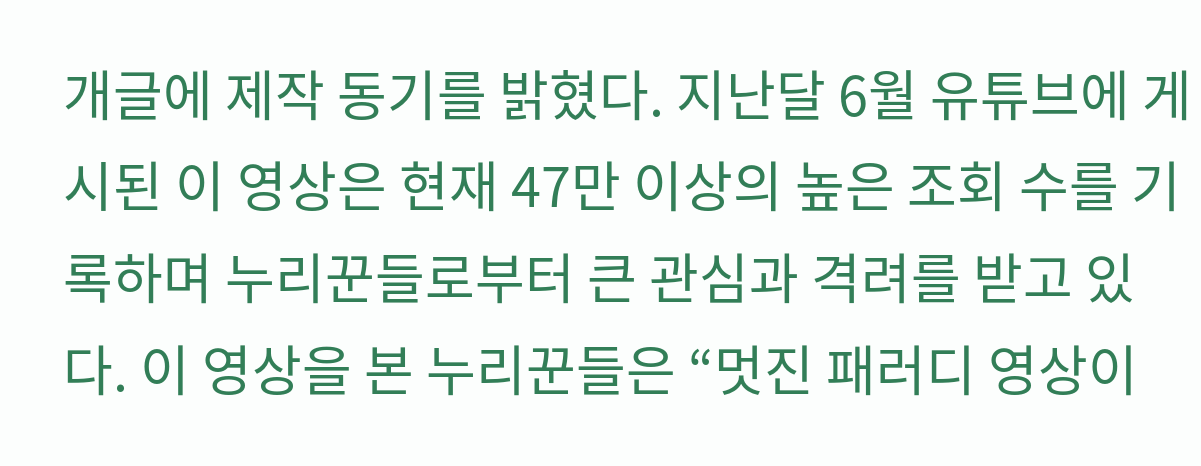개글에 제작 동기를 밝혔다. 지난달 6월 유튜브에 게시된 이 영상은 현재 47만 이상의 높은 조회 수를 기록하며 누리꾼들로부터 큰 관심과 격려를 받고 있다. 이 영상을 본 누리꾼들은 “멋진 패러디 영상이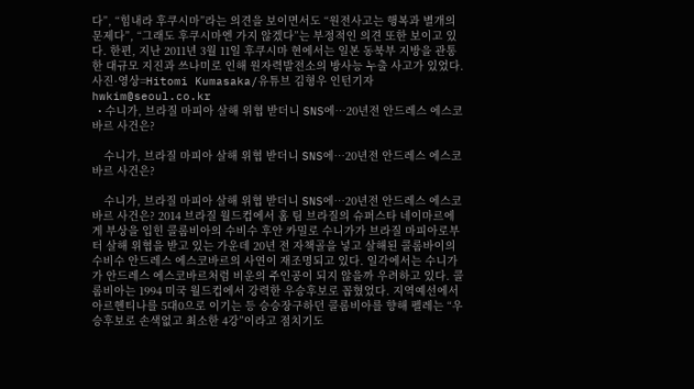다”, “힘내라 후쿠시마”라는 의견을 보이면서도 “원전사고는 행복과 별개의 문제다”, “그래도 후쿠시마엔 가지 않겠다”는 부정적인 의견 또한 보이고 있다. 한편, 지난 2011년 3월 11일 후쿠시마 현에서는 일본 동북부 지방을 관통한 대규모 지진과 쓰나미로 인해 원자력발전소의 방사능 누출 사고가 있었다. 사진·영상=Hitomi Kumasaka/유튜브 김형우 인턴기자 hwkim@seoul.co.kr
  • 수니가, 브라질 마피아 살해 위협 받더니 SNS에…20년전 안드레스 에스코바르 사건은?

    수니가, 브라질 마피아 살해 위협 받더니 SNS에…20년전 안드레스 에스코바르 사건은?

    수니가, 브라질 마피아 살해 위협 받더니 SNS에…20년전 안드레스 에스코바르 사건은? 2014 브라질 월드컵에서 홈 팀 브라질의 슈퍼스타 네이마르에게 부상을 입힌 콜롬비아의 수비수 후안 카밀로 수니가가 브라질 마피아로부터 살해 위협을 받고 있는 가운데 20년 전 자책골을 넣고 살해된 콜롬바이의 수비수 안드레스 에스코바르의 사연이 재조명되고 있다. 일각에서는 수니가가 안드레스 에스코바르처럼 비운의 주인공이 되지 않을까 우려하고 있다. 콜롬비아는 1994 미국 월드컵에서 강력한 우승후보로 꼽혔었다. 지역예선에서 아르헨티나를 5대0으로 이기는 등 승승장구하던 콜롬비아를 향해 펠레는 “우승후보로 손색없고 최소한 4강”이라고 점치기도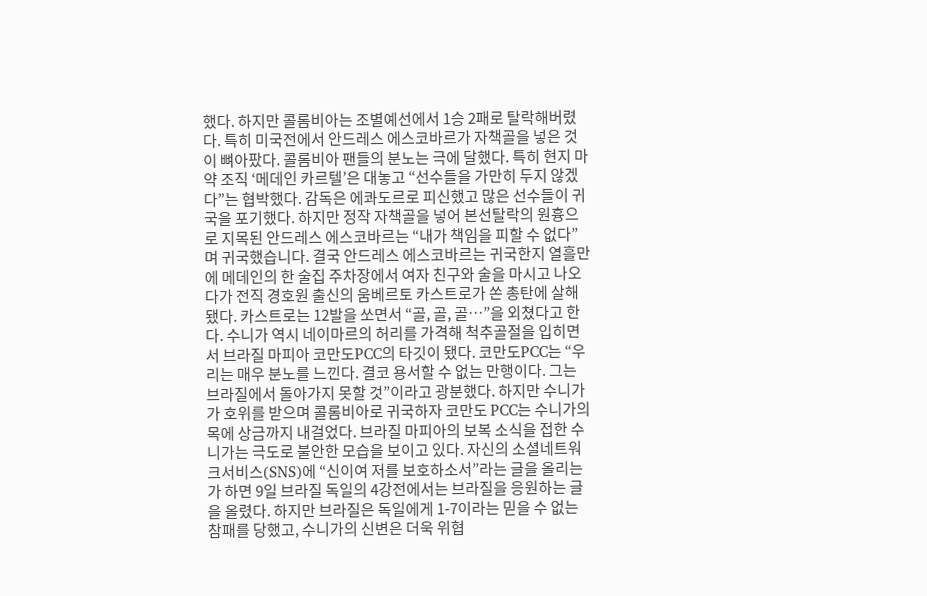했다. 하지만 콜롬비아는 조별예선에서 1승 2패로 탈락해버렸다. 특히 미국전에서 안드레스 에스코바르가 자책골을 넣은 것이 뼈아팠다. 콜롬비아 팬들의 분노는 극에 달했다. 특히 현지 마약 조직 ‘메데인 카르텔’은 대놓고 “선수들을 가만히 두지 않겠다”는 협박했다. 감독은 에콰도르로 피신했고 많은 선수들이 귀국을 포기했다. 하지만 정작 자책골을 넣어 본선탈락의 원흉으로 지목된 안드레스 에스코바르는 “내가 책임을 피할 수 없다”며 귀국했습니다. 결국 안드레스 에스코바르는 귀국한지 열흘만에 메데인의 한 술집 주차장에서 여자 친구와 술을 마시고 나오다가 전직 경호원 출신의 움베르토 카스트로가 쏜 총탄에 살해됐다. 카스트로는 12발을 쏘면서 “골, 골, 골…”을 외쳤다고 한다. 수니가 역시 네이마르의 허리를 가격해 척추골절을 입히면서 브라질 마피아 코만도PCC의 타깃이 됐다. 코만도PCC는 “우리는 매우 분노를 느낀다. 결코 용서할 수 없는 만행이다. 그는 브라질에서 돌아가지 못할 것”이라고 광분했다. 하지만 수니가가 호위를 받으며 콜롬비아로 귀국하자 코만도 PCC는 수니가의 목에 상금까지 내걸었다. 브라질 마피아의 보복 소식을 접한 수니가는 극도로 불안한 모습을 보이고 있다. 자신의 소셜네트워크서비스(SNS)에 “신이여 저를 보호하소서”라는 글을 올리는가 하면 9일 브라질 독일의 4강전에서는 브라질을 응원하는 글을 올렸다. 하지만 브라질은 독일에게 1-7이라는 믿을 수 없는 참패를 당했고, 수니가의 신변은 더욱 위협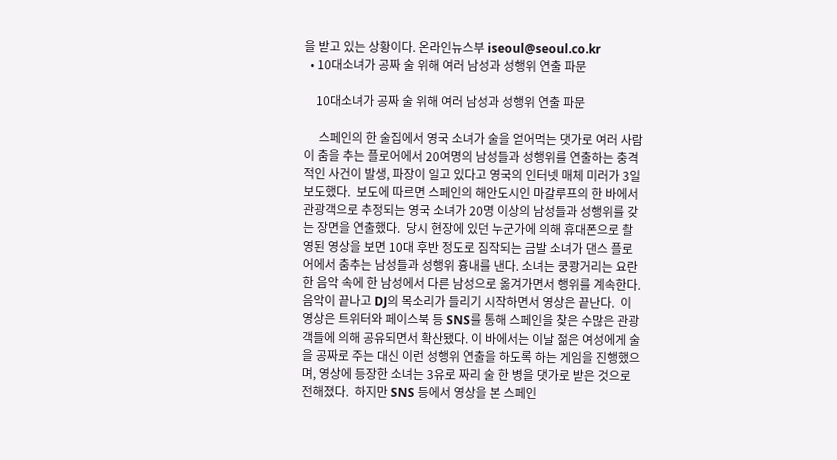을 받고 있는 상황이다. 온라인뉴스부 iseoul@seoul.co.kr
  • 10대소녀가 공짜 술 위해 여러 남성과 성행위 연출 파문

    10대소녀가 공짜 술 위해 여러 남성과 성행위 연출 파문

     스페인의 한 술집에서 영국 소녀가 술을 얻어먹는 댓가로 여러 사람이 춤을 추는 플로어에서 20여명의 남성들과 성행위를 연출하는 충격적인 사건이 발생, 파장이 일고 있다고 영국의 인터넷 매체 미러가 3일 보도했다.  보도에 따르면 스페인의 해안도시인 마갈루프의 한 바에서 관광객으로 추정되는 영국 소녀가 20명 이상의 남성들과 성행위를 갖는 장면을 연출했다.  당시 현장에 있던 누군가에 의해 휴대폰으로 촬영된 영상을 보면 10대 후반 정도로 짐작되는 금발 소녀가 댄스 플로어에서 춤추는 남성들과 성행위 흉내를 낸다. 소녀는 쿵쾅거리는 요란한 음악 속에 한 남성에서 다른 남성으로 옮겨가면서 행위를 계속한다. 음악이 끝나고 DJ의 목소리가 들리기 시작하면서 영상은 끝난다.  이 영상은 트위터와 페이스북 등 SNS를 통해 스페인을 찾은 수많은 관광객들에 의해 공유되면서 확산됐다. 이 바에서는 이날 젊은 여성에게 술을 공짜로 주는 대신 이런 성행위 연출을 하도록 하는 게임을 진행했으며, 영상에 등장한 소녀는 3유로 짜리 술 한 병을 댓가로 받은 것으로 전해졌다.  하지만 SNS 등에서 영상을 본 스페인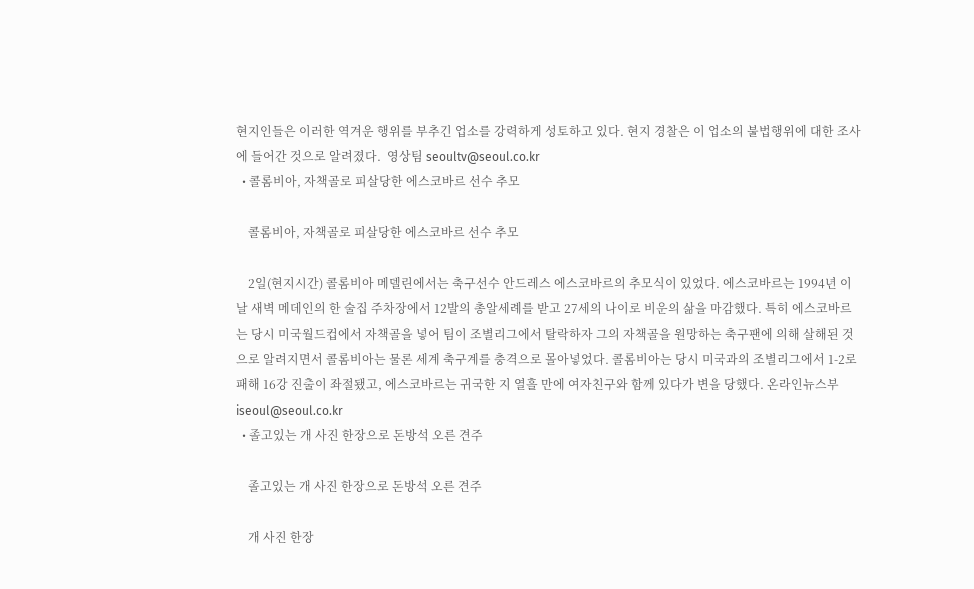현지인들은 이러한 역겨운 행위를 부추긴 업소를 강력하게 성토하고 있다. 현지 경찰은 이 업소의 불법행위에 대한 조사에 들어간 것으로 알려졌다.  영상팀 seoultv@seoul.co.kr
  • 콜롬비아, 자책골로 피살당한 에스코바르 선수 추모

    콜롬비아, 자책골로 피살당한 에스코바르 선수 추모

    2일(현지시간) 콜롬비아 메델린에서는 축구선수 안드레스 에스코바르의 추모식이 있었다. 에스코바르는 1994년 이날 새벽 메데인의 한 술집 주차장에서 12발의 총알세례를 받고 27세의 나이로 비운의 삶을 마감했다. 특히 에스코바르는 당시 미국월드컵에서 자책골을 넣어 팀이 조별리그에서 탈락하자 그의 자책골을 원망하는 축구팬에 의해 살해된 것으로 알려지면서 콜롬비아는 물론 세계 축구계를 충격으로 몰아넣었다. 콜롬비아는 당시 미국과의 조별리그에서 1-2로 패해 16강 진출이 좌절됐고, 에스코바르는 귀국한 지 열흘 만에 여자친구와 함께 있다가 변을 당했다. 온라인뉴스부 iseoul@seoul.co.kr
  • 졸고있는 개 사진 한장으로 돈방석 오른 견주

    졸고있는 개 사진 한장으로 돈방석 오른 견주

    개 사진 한장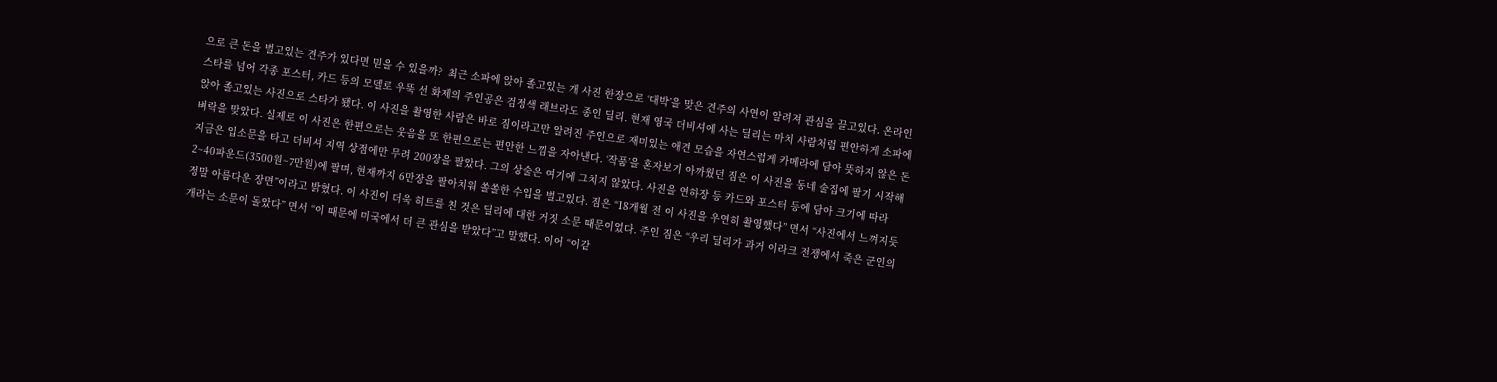으로 큰 돈을 벌고있는 견주가 있다면 믿을 수 있을까?  최근 소파에 앉아 졸고있는 개 사진 한장으로 ‘대박’을 맞은 견주의 사연이 알려져 관심을 끌고있다. 온라인 스타를 넘어 각종 포스터, 카드 등의 모델로 우뚝 선 화제의 주인공은 검정색 래브라도 종인 딜리. 현재 영국 더비셔에 사는 딜리는 마치 사람처럼 편안하게 소파에 앉아 졸고있는 사진으로 스타가 됐다. 이 사진을 촬영한 사람은 바로 짐이라고만 알려진 주인으로 재미있는 애견 모습을 자연스럽게 카메라에 담아 뜻하지 않은 돈벼락을 맞았다. 실제로 이 사진은 한편으로는 웃음을 또 한편으로는 편안한 느낌을 자아낸다. ‘작품’을 혼자보기 아까웠던 짐은 이 사진을 동네 술집에 팔기 시작해 지금은 입소문을 타고 더비셔 지역 상점에만 무려 200장을 팔았다. 그의 상술은 여기에 그치지 않았다. 사진을 연하장 등 카드와 포스터 등에 담아 크기에 따라 2~40파운드(3500원~7만원)에 팔며, 현재까지 6만장을 팔아치워 쏠쏠한 수입을 벌고있다. 짐은 “18개월 전 이 사진을 우연히 촬영했다” 면서 “사진에서 느껴지듯 정말 아름다운 장면”이라고 밝혔다. 이 사진이 더욱 히트를 친 것은 딜리에 대한 거짓 소문 때문이었다. 주인 짐은 “우리 딜리가 과거 이라크 전쟁에서 죽은 군인의 개라는 소문이 돌았다” 면서 “이 때문에 미국에서 더 큰 관심을 받았다”고 말했다. 이어 “이같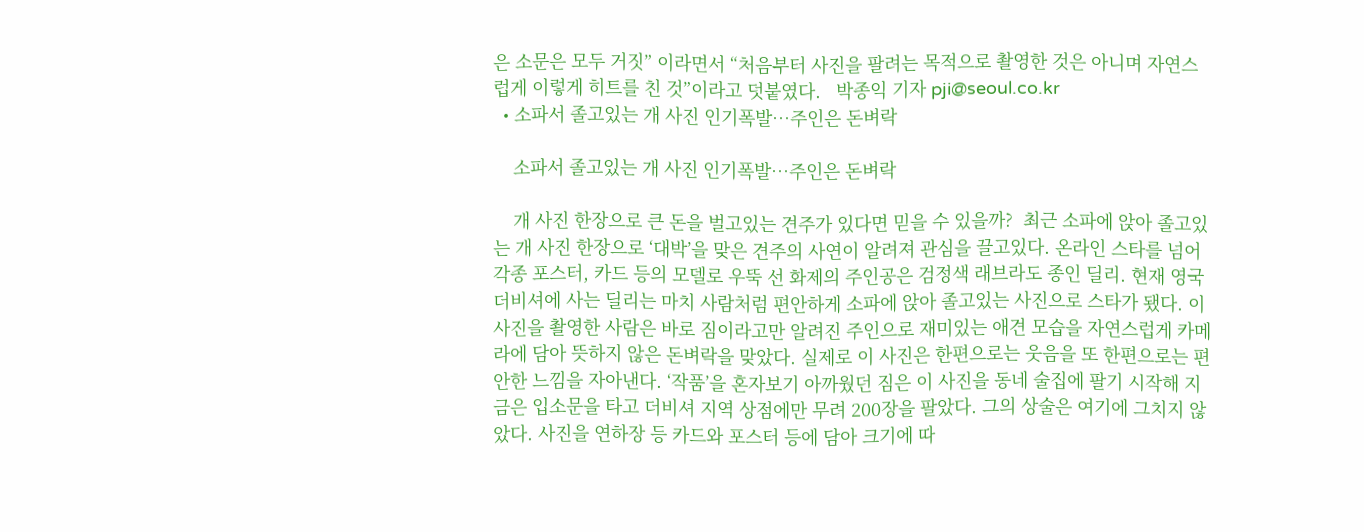은 소문은 모두 거짓” 이라면서 “처음부터 사진을 팔려는 목적으로 촬영한 것은 아니며 자연스럽게 이렇게 히트를 친 것”이라고 덧붙였다.   박종익 기자 pji@seoul.co.kr
  • 소파서 졸고있는 개 사진 인기폭발…주인은 돈벼락

    소파서 졸고있는 개 사진 인기폭발…주인은 돈벼락

    개 사진 한장으로 큰 돈을 벌고있는 견주가 있다면 믿을 수 있을까?  최근 소파에 앉아 졸고있는 개 사진 한장으로 ‘대박’을 맞은 견주의 사연이 알려져 관심을 끌고있다. 온라인 스타를 넘어 각종 포스터, 카드 등의 모델로 우뚝 선 화제의 주인공은 검정색 래브라도 종인 딜리. 현재 영국 더비셔에 사는 딜리는 마치 사람처럼 편안하게 소파에 앉아 졸고있는 사진으로 스타가 됐다. 이 사진을 촬영한 사람은 바로 짐이라고만 알려진 주인으로 재미있는 애견 모습을 자연스럽게 카메라에 담아 뜻하지 않은 돈벼락을 맞았다. 실제로 이 사진은 한편으로는 웃음을 또 한편으로는 편안한 느낌을 자아낸다. ‘작품’을 혼자보기 아까웠던 짐은 이 사진을 동네 술집에 팔기 시작해 지금은 입소문을 타고 더비셔 지역 상점에만 무려 200장을 팔았다. 그의 상술은 여기에 그치지 않았다. 사진을 연하장 등 카드와 포스터 등에 담아 크기에 따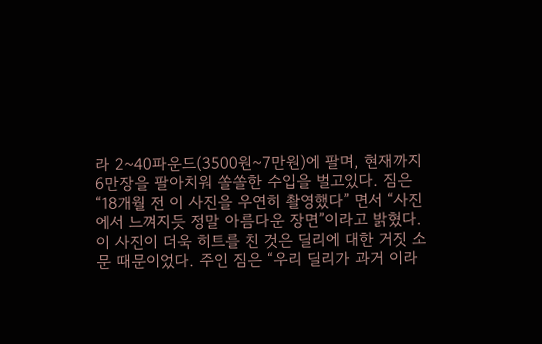라 2~40파운드(3500원~7만원)에 팔며, 현재까지 6만장을 팔아치워 쏠쏠한 수입을 벌고있다. 짐은 “18개월 전 이 사진을 우연히 촬영했다” 면서 “사진에서 느껴지듯 정말 아름다운 장면”이라고 밝혔다. 이 사진이 더욱 히트를 친 것은 딜리에 대한 거짓 소문 때문이었다. 주인 짐은 “우리 딜리가 과거 이라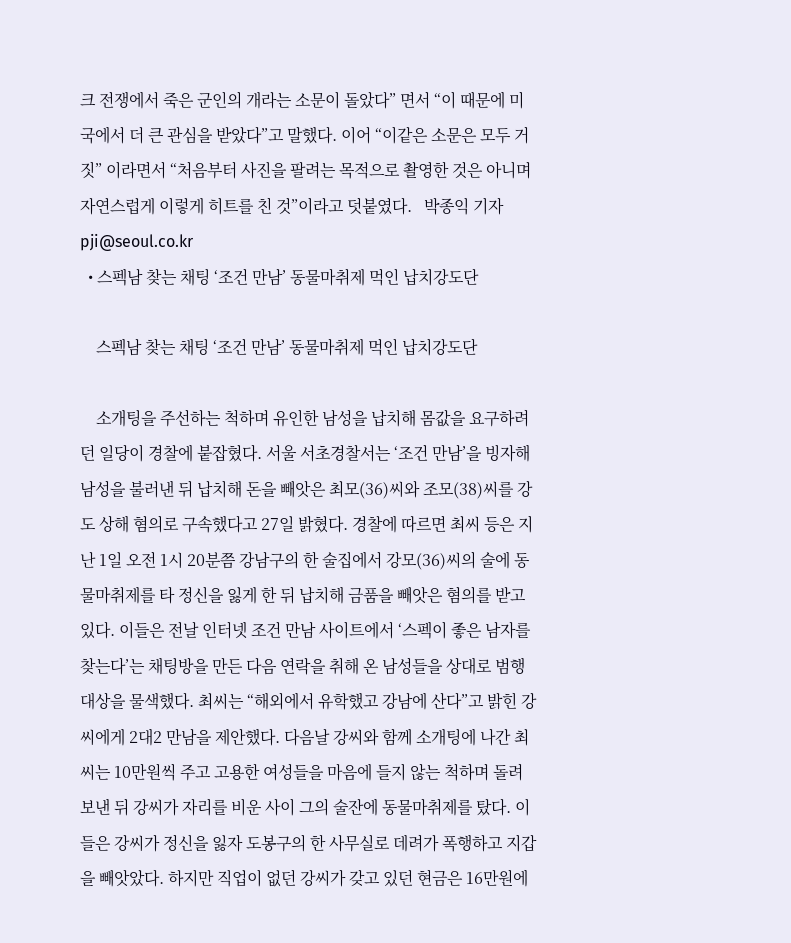크 전쟁에서 죽은 군인의 개라는 소문이 돌았다” 면서 “이 때문에 미국에서 더 큰 관심을 받았다”고 말했다. 이어 “이같은 소문은 모두 거짓” 이라면서 “처음부터 사진을 팔려는 목적으로 촬영한 것은 아니며 자연스럽게 이렇게 히트를 친 것”이라고 덧붙였다.   박종익 기자 pji@seoul.co.kr
  • 스펙남 찾는 채팅 ‘조건 만남’ 동물마취제 먹인 납치강도단

    스펙남 찾는 채팅 ‘조건 만남’ 동물마취제 먹인 납치강도단

    소개팅을 주선하는 척하며 유인한 남성을 납치해 몸값을 요구하려던 일당이 경찰에 붙잡혔다. 서울 서초경찰서는 ‘조건 만남’을 빙자해 남성을 불러낸 뒤 납치해 돈을 빼앗은 최모(36)씨와 조모(38)씨를 강도 상해 혐의로 구속했다고 27일 밝혔다. 경찰에 따르면 최씨 등은 지난 1일 오전 1시 20분쯤 강남구의 한 술집에서 강모(36)씨의 술에 동물마취제를 타 정신을 잃게 한 뒤 납치해 금품을 빼앗은 혐의를 받고 있다. 이들은 전날 인터넷 조건 만남 사이트에서 ‘스펙이 좋은 남자를 찾는다’는 채팅방을 만든 다음 연락을 취해 온 남성들을 상대로 범행 대상을 물색했다. 최씨는 “해외에서 유학했고 강남에 산다”고 밝힌 강씨에게 2대2 만남을 제안했다. 다음날 강씨와 함께 소개팅에 나간 최씨는 10만원씩 주고 고용한 여성들을 마음에 들지 않는 척하며 돌려보낸 뒤 강씨가 자리를 비운 사이 그의 술잔에 동물마취제를 탔다. 이들은 강씨가 정신을 잃자 도봉구의 한 사무실로 데려가 폭행하고 지갑을 빼앗았다. 하지만 직업이 없던 강씨가 갖고 있던 현금은 16만원에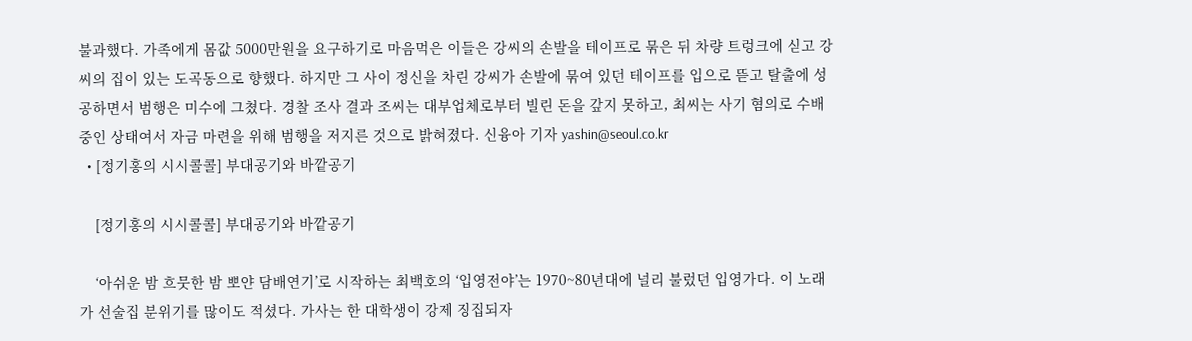불과했다. 가족에게 몸값 5000만원을 요구하기로 마음먹은 이들은 강씨의 손발을 테이프로 묶은 뒤 차량 트렁크에 싣고 강씨의 집이 있는 도곡동으로 향했다. 하지만 그 사이 정신을 차린 강씨가 손발에 묶여 있던 테이프를 입으로 뜯고 탈출에 성공하면서 범행은 미수에 그쳤다. 경찰 조사 결과 조씨는 대부업체로부터 빌린 돈을 갚지 못하고, 최씨는 사기 혐의로 수배 중인 상태여서 자금 마련을 위해 범행을 저지른 것으로 밝혀졌다. 신융아 기자 yashin@seoul.co.kr
  • [정기홍의 시시콜콜] 부대공기와 바깥공기

    [정기홍의 시시콜콜] 부대공기와 바깥공기

    ‘아쉬운 밤 흐뭇한 밤 뽀얀 담배연기’로 시작하는 최백호의 ‘입영전야’는 1970~80년대에 널리 불렀던 입영가다. 이 노래가 선술집 분위기를 많이도 적셨다. 가사는 한 대학생이 강제 징집되자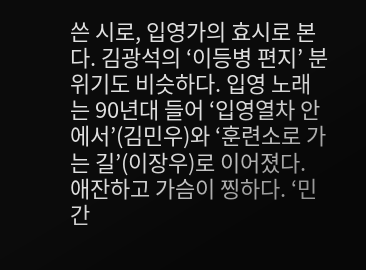쓴 시로, 입영가의 효시로 본다. 김광석의 ‘이등병 편지’ 분위기도 비슷하다. 입영 노래는 90년대 들어 ‘입영열차 안에서’(김민우)와 ‘훈련소로 가는 길’(이장우)로 이어졌다. 애잔하고 가슴이 찡하다. ‘민간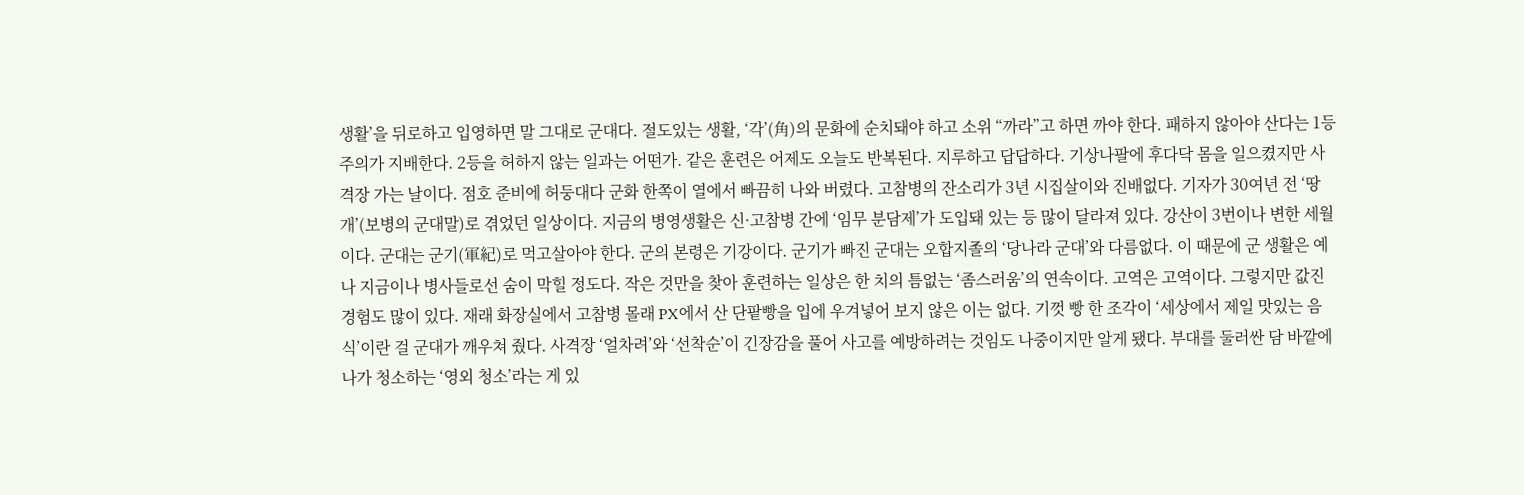생활’을 뒤로하고 입영하면 말 그대로 군대다. 절도있는 생활, ‘각’(角)의 문화에 순치돼야 하고 소위 “까라”고 하면 까야 한다. 패하지 않아야 산다는 1등주의가 지배한다. 2등을 허하지 않는 일과는 어떤가. 같은 훈련은 어제도 오늘도 반복된다. 지루하고 답답하다. 기상나팔에 후다닥 몸을 일으켰지만 사격장 가는 날이다. 점호 준비에 허둥대다 군화 한쪽이 열에서 빠끔히 나와 버렸다. 고참병의 잔소리가 3년 시집살이와 진배없다. 기자가 30여년 전 ‘땅개’(보병의 군대말)로 겪었던 일상이다. 지금의 병영생활은 신·고참병 간에 ‘임무 분담제’가 도입돼 있는 등 많이 달라져 있다. 강산이 3번이나 변한 세월이다. 군대는 군기(軍紀)로 먹고살아야 한다. 군의 본령은 기강이다. 군기가 빠진 군대는 오합지졸의 ‘당나라 군대’와 다름없다. 이 때문에 군 생활은 예나 지금이나 병사들로선 숨이 막힐 정도다. 작은 것만을 찾아 훈련하는 일상은 한 치의 틈없는 ‘좀스러움’의 연속이다. 고역은 고역이다. 그렇지만 값진 경험도 많이 있다. 재래 화장실에서 고참병 몰래 PX에서 산 단팥빵을 입에 우겨넣어 보지 않은 이는 없다. 기껏 빵 한 조각이 ‘세상에서 제일 맛있는 음식’이란 걸 군대가 깨우쳐 줬다. 사격장 ‘얼차려’와 ‘선착순’이 긴장감을 풀어 사고를 예방하려는 것임도 나중이지만 알게 됐다. 부대를 둘러싼 담 바깥에 나가 청소하는 ‘영외 청소’라는 게 있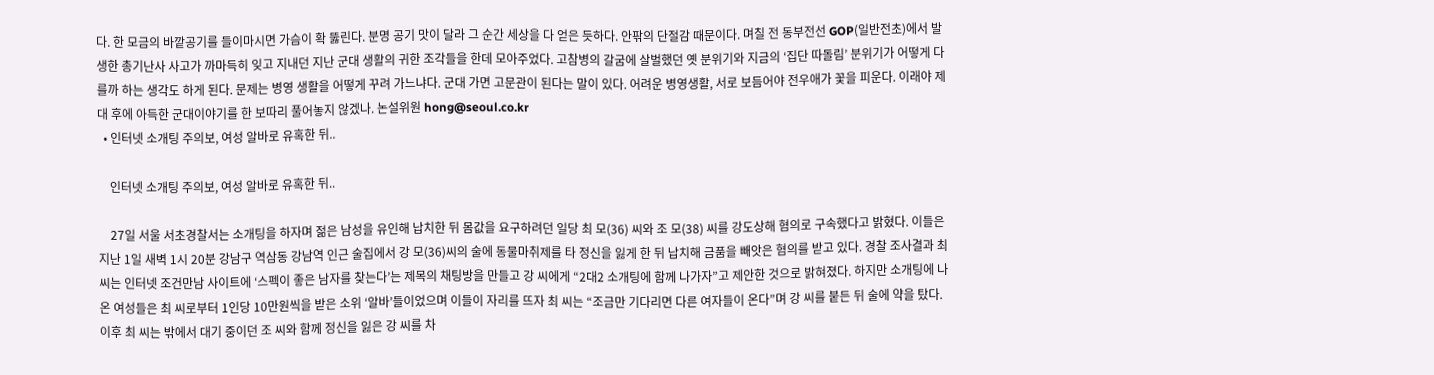다. 한 모금의 바깥공기를 들이마시면 가슴이 확 뚫린다. 분명 공기 맛이 달라 그 순간 세상을 다 얻은 듯하다. 안팎의 단절감 때문이다. 며칠 전 동부전선 GOP(일반전초)에서 발생한 총기난사 사고가 까마득히 잊고 지내던 지난 군대 생활의 귀한 조각들을 한데 모아주었다. 고참병의 갈굼에 살벌했던 옛 분위기와 지금의 ‘집단 따돌림’ 분위기가 어떻게 다를까 하는 생각도 하게 된다. 문제는 병영 생활을 어떻게 꾸려 가느냐다. 군대 가면 고문관이 된다는 말이 있다. 어려운 병영생활, 서로 보듬어야 전우애가 꽃을 피운다. 이래야 제대 후에 아득한 군대이야기를 한 보따리 풀어놓지 않겠나. 논설위원 hong@seoul.co.kr
  • 인터넷 소개팅 주의보, 여성 알바로 유혹한 뒤..

    인터넷 소개팅 주의보, 여성 알바로 유혹한 뒤..

    27일 서울 서초경찰서는 소개팅을 하자며 젊은 남성을 유인해 납치한 뒤 몸값을 요구하려던 일당 최 모(36) 씨와 조 모(38) 씨를 강도상해 혐의로 구속했다고 밝혔다. 이들은 지난 1일 새벽 1시 20분 강남구 역삼동 강남역 인근 술집에서 강 모(36)씨의 술에 동물마취제를 타 정신을 잃게 한 뒤 납치해 금품을 빼앗은 혐의를 받고 있다. 경찰 조사결과 최 씨는 인터넷 조건만남 사이트에 ‘스펙이 좋은 남자를 찾는다’는 제목의 채팅방을 만들고 강 씨에게 “2대2 소개팅에 함께 나가자”고 제안한 것으로 밝혀졌다. 하지만 소개팅에 나온 여성들은 최 씨로부터 1인당 10만원씩을 받은 소위 ‘알바’들이었으며 이들이 자리를 뜨자 최 씨는 “조금만 기다리면 다른 여자들이 온다”며 강 씨를 붙든 뒤 술에 약을 탔다. 이후 최 씨는 밖에서 대기 중이던 조 씨와 함께 정신을 잃은 강 씨를 차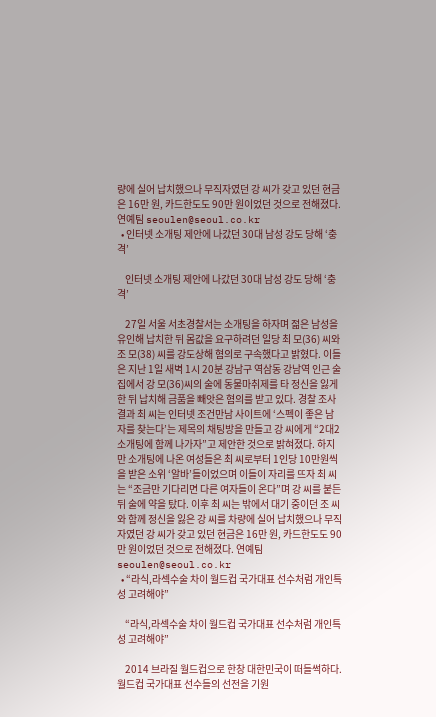량에 실어 납치했으나 무직자였던 강 씨가 갖고 있던 현금은 16만 원, 카드한도도 90만 원이었던 것으로 전해졌다. 연예팀 seoulen@seoul.co.kr
  • 인터넷 소개팅 제안에 나갔던 30대 남성 강도 당해 ‘충격’

    인터넷 소개팅 제안에 나갔던 30대 남성 강도 당해 ‘충격’

    27일 서울 서초경찰서는 소개팅을 하자며 젊은 남성을 유인해 납치한 뒤 몸값을 요구하려던 일당 최 모(36) 씨와 조 모(38) 씨를 강도상해 혐의로 구속했다고 밝혔다. 이들은 지난 1일 새벽 1시 20분 강남구 역삼동 강남역 인근 술집에서 강 모(36)씨의 술에 동물마취제를 타 정신을 잃게 한 뒤 납치해 금품을 빼앗은 혐의를 받고 있다. 경찰 조사결과 최 씨는 인터넷 조건만남 사이트에 ‘스펙이 좋은 남자를 찾는다’는 제목의 채팅방을 만들고 강 씨에게 “2대2 소개팅에 함께 나가자”고 제안한 것으로 밝혀졌다. 하지만 소개팅에 나온 여성들은 최 씨로부터 1인당 10만원씩을 받은 소위 ‘알바’들이었으며 이들이 자리를 뜨자 최 씨는 “조금만 기다리면 다른 여자들이 온다”며 강 씨를 붙든 뒤 술에 약을 탔다. 이후 최 씨는 밖에서 대기 중이던 조 씨와 함께 정신을 잃은 강 씨를 차량에 실어 납치했으나 무직자였던 강 씨가 갖고 있던 현금은 16만 원, 카드한도도 90만 원이었던 것으로 전해졌다. 연예팀 seoulen@seoul.co.kr
  • “라식,라섹수술 차이 월드컵 국가대표 선수처럼 개인특성 고려해야”

    “라식,라섹수술 차이 월드컵 국가대표 선수처럼 개인특성 고려해야”

    2014 브라질 월드컵으로 한창 대한민국이 떠들썩하다. 월드컵 국가대표 선수들의 선전을 기원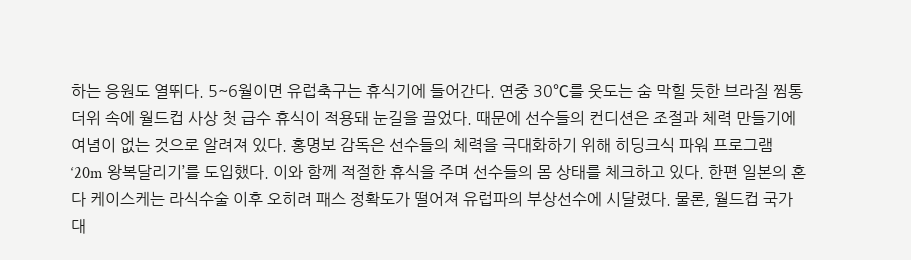하는 응원도 열뛰다. 5~6월이면 유럽축구는 휴식기에 들어간다. 연중 30℃를 웃도는 숨 막힐 듯한 브라질 찜통더위 속에 월드컵 사상 첫 급수 휴식이 적용돼 눈길을 끌었다. 때문에 선수들의 컨디션은 조절과 체력 만들기에 여념이 없는 것으로 알려져 있다. 홍명보 감독은 선수들의 체력을 극대화하기 위해 히딩크식 파워 프로그램 ‘20m 왕복달리기’를 도입했다. 이와 함께 적절한 휴식을 주며 선수들의 몸 상태를 체크하고 있다. 한편 일본의 혼다 케이스케는 라식수술 이후 오히려 패스 정확도가 떨어져 유럽파의 부상선수에 시달렸다. 물론, 월드컵 국가대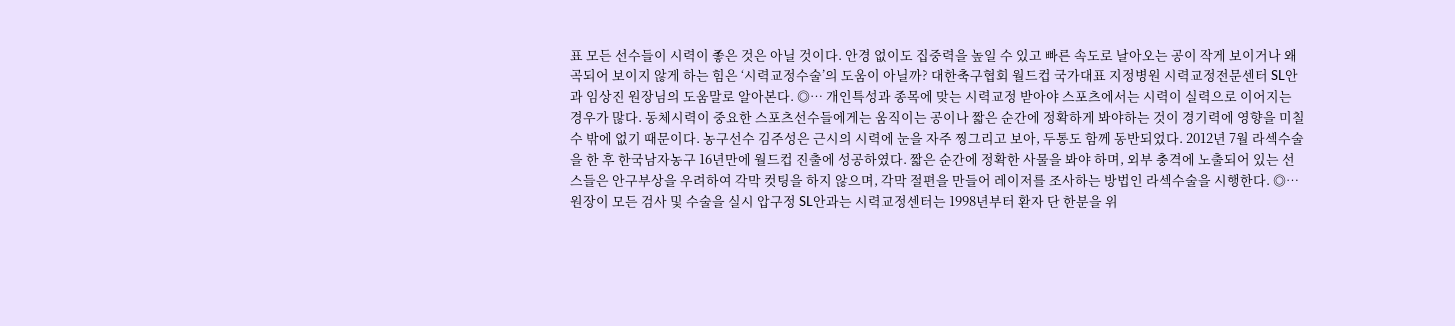표 모든 선수들이 시력이 좋은 것은 아닐 것이다. 안경 없이도 집중력을 높일 수 있고 빠른 속도로 날아오는 공이 작게 보이거나 왜곡되어 보이지 않게 하는 힘은 ‘시력교정수술’의 도움이 아닐까? 대한축구협회 월드컵 국가대표 지정병원 시력교정전문센터 SL안과 임상진 원장님의 도움말로 알아본다. ◎… 개인특성과 종목에 맞는 시력교정 받아야 스포츠에서는 시력이 실력으로 이어지는 경우가 많다. 동체시력이 중요한 스포츠선수들에게는 움직이는 공이나 짧은 순간에 정확하게 봐야하는 것이 경기력에 영향을 미칠 수 밖에 없기 때문이다. 농구선수 김주성은 근시의 시력에 눈을 자주 찡그리고 보아, 두통도 함께 동반되었다. 2012년 7월 라섹수술을 한 후 한국남자농구 16년만에 월드컵 진출에 성공하였다. 짧은 순간에 정확한 사물을 봐야 하며, 외부 충격에 노출되어 있는 선스들은 안구부상을 우려하여 각막 컷팅을 하지 않으며, 각막 절편을 만들어 레이저를 조사하는 방법인 라섹수술을 시행한다. ◎…원장이 모든 검사 및 수술을 실시 압구정 SL안과는 시력교정센터는 1998년부터 환자 단 한분을 위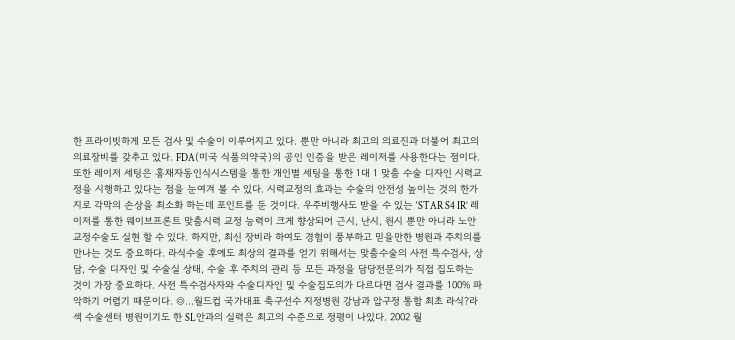한 프라이빗하게 모든 검사 및 수술이 이루어지고 있다. 뿐만 아니라 최고의 의료진과 더불어 최고의 의료장비를 갖추고 있다. FDA(미국 식품의약국)의 공인 인증을 받은 레이저를 사용한다는 점이다. 또한 레이저 세팅은 홍채자동인식시스템을 통한 개인별 세팅을 통한 1대 1 맞춤 수술 디자인 시력교정을 시행하고 있다는 점을 눈여겨 볼 수 있다. 시력교정의 효과는 수술의 안전성 높이는 것의 한가지로 각막의 손상을 최소화 하는데 포인트를 둔 것이다. 우주비행사도 받을 수 있는 ‘STAR S4 IR’ 레이저를 통한 웨이브프론트 맞춤시력 교정 능력이 크게 향상되어 근시, 난시, 원시 뿐만 아니라 노안 교정수술도 실현 할 수 있다. 하지만, 최신 장비라 하여도 경험이 풍부하고 믿을만한 병원과 주치의를 만나는 것도 중요하다. 라식수술 후에도 최상의 결과를 얻기 위해서는 맞춤수술의 사전 특수검사, 상담, 수술 디자인 및 수술실 상태, 수술 후 주치의 관리 등 모든 과정을 담당전문의가 직접 집도하는 것이 가장 중요하다. 사전 특수검사자와 수술디자인 및 수술집도의가 다르다면 검사 결과를 100% 파악하기 어렵기 때문이다. ◎…월드컵 국가대표 축구선수 지정병원 강남과 압구정 통합 최초 라식?라섹 수술센터 병원이기도 한 SL안과의 실력은 최고의 수준으로 정평이 나있다. 2002 월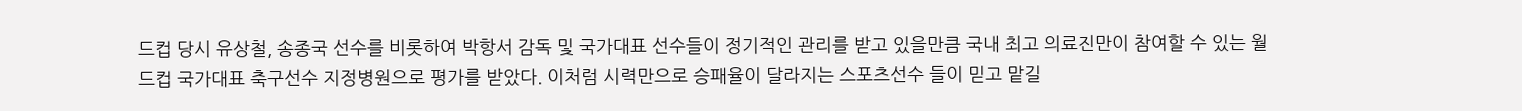드컵 당시 유상철, 송종국 선수를 비롯하여 박항서 감독 및 국가대표 선수들이 정기적인 관리를 받고 있을만큼 국내 최고 의료진만이 참여할 수 있는 월드컵 국가대표 축구선수 지정병원으로 평가를 받았다. 이처럼 시력만으로 승패율이 달라지는 스포츠선수 들이 믿고 맡길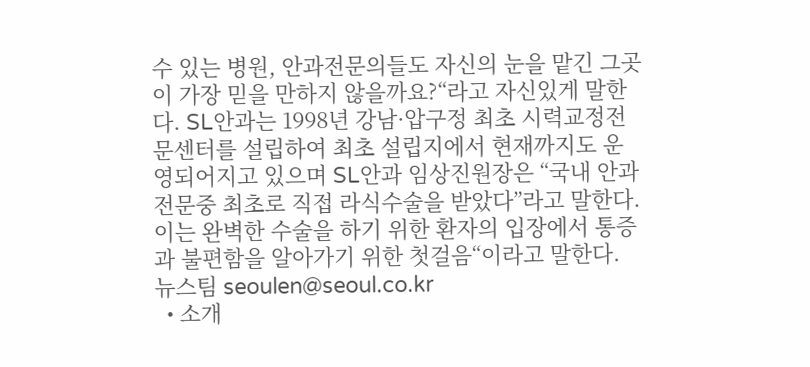수 있는 병원, 안과전문의들도 자신의 눈을 맡긴 그곳이 가장 믿을 만하지 않을까요?“라고 자신있게 말한다. SL안과는 1998년 강남·압구정 최초 시력교정전문센터를 설립하여 최초 설립지에서 현재까지도 운영되어지고 있으며 SL안과 임상진원장은 “국내 안과전문중 최초로 직접 라식수술을 받았다”라고 말한다. 이는 완벽한 수술을 하기 위한 환자의 입장에서 통증과 불편함을 알아가기 위한 첫걸음“이라고 말한다. 뉴스팀 seoulen@seoul.co.kr
  • 소개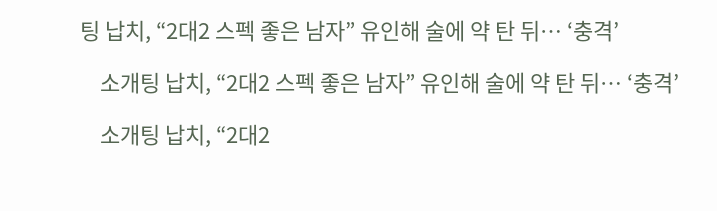팅 납치, “2대2 스펙 좋은 남자” 유인해 술에 약 탄 뒤… ‘충격’

    소개팅 납치, “2대2 스펙 좋은 남자” 유인해 술에 약 탄 뒤… ‘충격’

    소개팅 납치, “2대2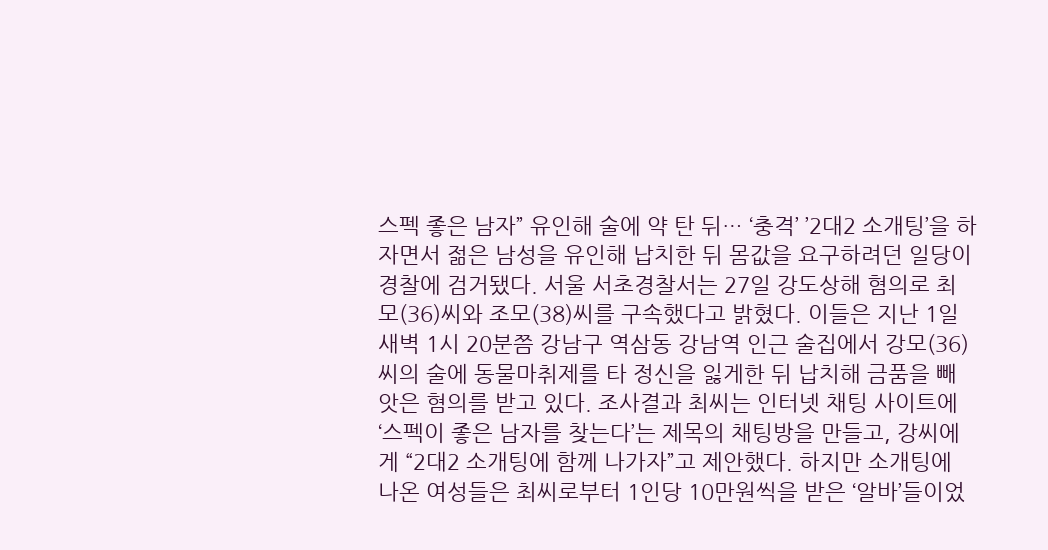스펙 좋은 남자” 유인해 술에 약 탄 뒤… ‘충격’ ’2대2 소개팅’을 하자면서 젊은 남성을 유인해 납치한 뒤 몸값을 요구하려던 일당이 경찰에 검거됐다. 서울 서초경찰서는 27일 강도상해 혐의로 최모(36)씨와 조모(38)씨를 구속했다고 밝혔다. 이들은 지난 1일 새벽 1시 20분쯤 강남구 역삼동 강남역 인근 술집에서 강모(36)씨의 술에 동물마취제를 타 정신을 잃게한 뒤 납치해 금품을 빼앗은 혐의를 받고 있다. 조사결과 최씨는 인터넷 채팅 사이트에 ‘스펙이 좋은 남자를 찾는다’는 제목의 채팅방을 만들고, 강씨에게 “2대2 소개팅에 함께 나가자”고 제안했다. 하지만 소개팅에 나온 여성들은 최씨로부터 1인당 10만원씩을 받은 ‘알바’들이었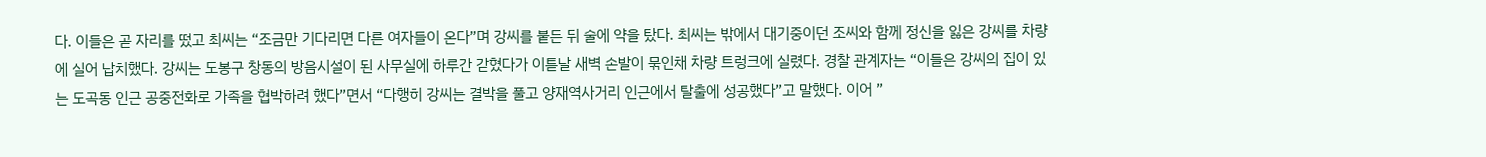다. 이들은 곧 자리를 떴고 최씨는 “조금만 기다리면 다른 여자들이 온다”며 강씨를 붙든 뒤 술에 약을 탔다. 최씨는 밖에서 대기중이던 조씨와 함께 정신을 잃은 강씨를 차량에 실어 납치했다. 강씨는 도봉구 창동의 방음시설이 된 사무실에 하루간 갇혔다가 이튿날 새벽 손발이 묶인채 차량 트렁크에 실렸다. 경찰 관계자는 “이들은 강씨의 집이 있는 도곡동 인근 공중전화로 가족을 협박하려 했다”면서 “다행히 강씨는 결박을 풀고 양재역사거리 인근에서 탈출에 성공했다”고 말했다. 이어 ”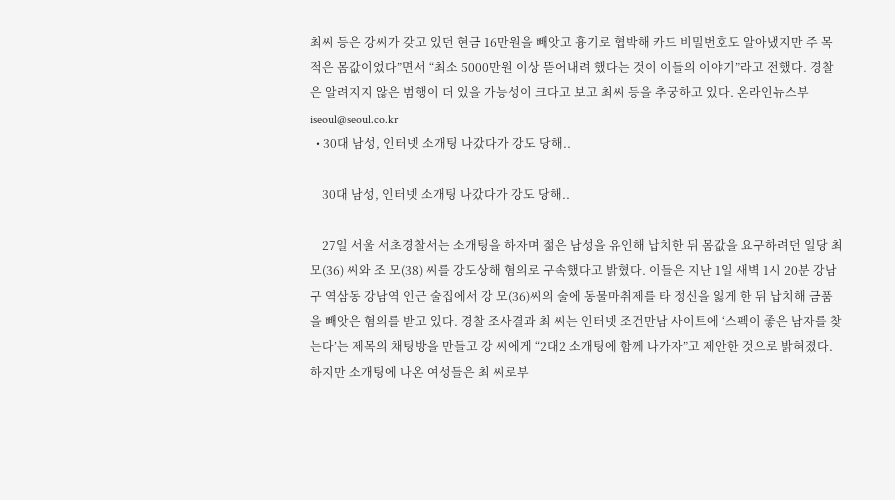최씨 등은 강씨가 갖고 있던 현금 16만원을 빼앗고 흉기로 협박해 카드 비밀번호도 알아냈지만 주 목적은 몸값이었다”면서 “최소 5000만원 이상 뜯어내려 했다는 것이 이들의 이야기”라고 전했다. 경찰은 알려지지 않은 범행이 더 있을 가능성이 크다고 보고 최씨 등을 추궁하고 있다. 온라인뉴스부 iseoul@seoul.co.kr
  • 30대 남성, 인터넷 소개팅 나갔다가 강도 당해..

    30대 남성, 인터넷 소개팅 나갔다가 강도 당해..

    27일 서울 서초경찰서는 소개팅을 하자며 젊은 남성을 유인해 납치한 뒤 몸값을 요구하려던 일당 최 모(36) 씨와 조 모(38) 씨를 강도상해 혐의로 구속했다고 밝혔다. 이들은 지난 1일 새벽 1시 20분 강남구 역삼동 강남역 인근 술집에서 강 모(36)씨의 술에 동물마취제를 타 정신을 잃게 한 뒤 납치해 금품을 빼앗은 혐의를 받고 있다. 경찰 조사결과 최 씨는 인터넷 조건만남 사이트에 ‘스펙이 좋은 남자를 찾는다’는 제목의 채팅방을 만들고 강 씨에게 “2대2 소개팅에 함께 나가자”고 제안한 것으로 밝혀졌다. 하지만 소개팅에 나온 여성들은 최 씨로부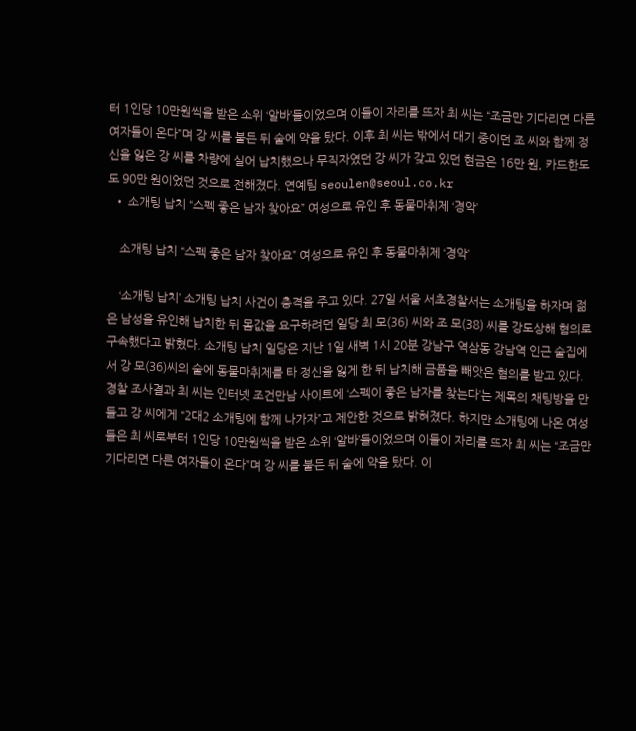터 1인당 10만원씩을 받은 소위 ‘알바’들이었으며 이들이 자리를 뜨자 최 씨는 “조금만 기다리면 다른 여자들이 온다”며 강 씨를 붙든 뒤 술에 약을 탔다. 이후 최 씨는 밖에서 대기 중이던 조 씨와 함께 정신을 잃은 강 씨를 차량에 실어 납치했으나 무직자였던 강 씨가 갖고 있던 현금은 16만 원, 카드한도도 90만 원이었던 것으로 전해졌다. 연예팀 seoulen@seoul.co.kr
  • 소개팅 납치 “스펙 좋은 남자 찾아요” 여성으로 유인 후 동물마취제 ‘경악’

    소개팅 납치 “스펙 좋은 남자 찾아요” 여성으로 유인 후 동물마취제 ‘경악’

    ‘소개팅 납치’ 소개팅 납치 사건이 충격을 주고 있다. 27일 서울 서초경찰서는 소개팅을 하자며 젊은 남성을 유인해 납치한 뒤 몸값을 요구하려던 일당 최 모(36) 씨와 조 모(38) 씨를 강도상해 혐의로 구속했다고 밝혔다. 소개팅 납치 일당은 지난 1일 새벽 1시 20분 강남구 역삼동 강남역 인근 술집에서 강 모(36)씨의 술에 동물마취제를 타 정신을 잃게 한 뒤 납치해 금품을 빼앗은 혐의를 받고 있다. 경찰 조사결과 최 씨는 인터넷 조건만남 사이트에 ‘스펙이 좋은 남자를 찾는다’는 제목의 채팅방을 만들고 강 씨에게 “2대2 소개팅에 함께 나가자”고 제안한 것으로 밝혀졌다. 하지만 소개팅에 나온 여성들은 최 씨로부터 1인당 10만원씩을 받은 소위 ‘알바’들이었으며 이들이 자리를 뜨자 최 씨는 “조금만 기다리면 다른 여자들이 온다”며 강 씨를 붙든 뒤 술에 약을 탔다. 이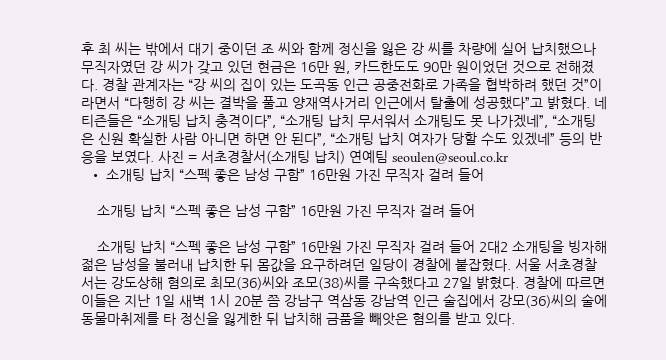후 최 씨는 밖에서 대기 중이던 조 씨와 함께 정신을 잃은 강 씨를 차량에 실어 납치했으나 무직자였던 강 씨가 갖고 있던 현금은 16만 원, 카드한도도 90만 원이었던 것으로 전해졌다. 경찰 관계자는 “강 씨의 집이 있는 도곡동 인근 공중전화로 가족을 협박하려 했던 것”이라면서 “다행히 강 씨는 결박을 풀고 양재역사거리 인근에서 탈출에 성공했다”고 밝혔다. 네티즌들은 “소개팅 납치 충격이다”, “소개팅 납치 무서워서 소개팅도 못 나가겠네”, “소개팅은 신원 확실한 사람 아니면 하면 안 된다”, “소개팅 납치 여자가 당할 수도 있겠네” 등의 반응을 보였다. 사진 = 서초경찰서(소개팅 납치) 연예팀 seoulen@seoul.co.kr
  • 소개팅 납치 “스펙 좋은 남성 구함” 16만원 가진 무직자 걸려 들어

    소개팅 납치 “스펙 좋은 남성 구함” 16만원 가진 무직자 걸려 들어

    소개팅 납치 “스펙 좋은 남성 구함” 16만원 가진 무직자 걸려 들어 2대2 소개팅을 빙자해 젊은 남성을 불러내 납치한 뒤 몸값을 요구하려던 일당이 경찰에 붙잡혔다. 서울 서초경찰서는 강도상해 혐의로 최모(36)씨와 조모(38)씨를 구속했다고 27일 밝혔다. 경찰에 따르면 이들은 지난 1일 새벽 1시 20분 쯤 강남구 역삼동 강남역 인근 술집에서 강모(36)씨의 술에 동물마취제를 타 정신을 잃게한 뒤 납치해 금품을 빼앗은 혐의를 받고 있다.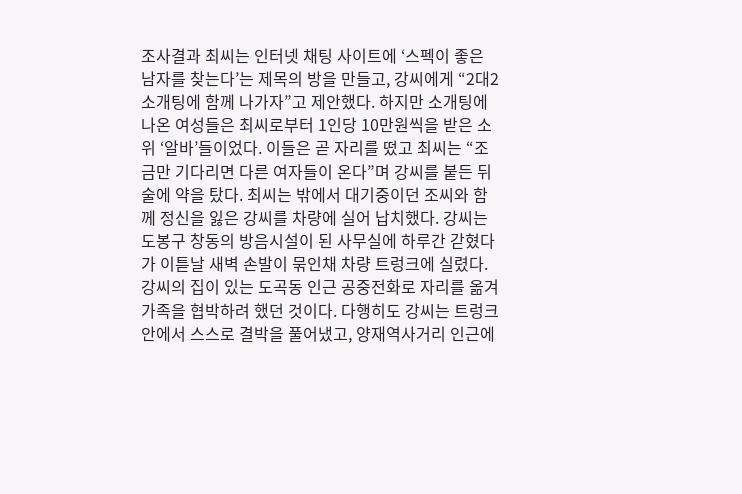조사결과 최씨는 인터넷 채팅 사이트에 ‘스펙이 좋은 남자를 찾는다’는 제목의 방을 만들고, 강씨에게 “2대2 소개팅에 함께 나가자”고 제안했다. 하지만 소개팅에 나온 여성들은 최씨로부터 1인당 10만원씩을 받은 소위 ‘알바’들이었다. 이들은 곧 자리를 떴고 최씨는 “조금만 기다리면 다른 여자들이 온다”며 강씨를 붙든 뒤 술에 약을 탔다. 최씨는 밖에서 대기중이던 조씨와 함께 정신을 잃은 강씨를 차량에 실어 납치했다. 강씨는 도봉구 창동의 방음시설이 된 사무실에 하루간 갇혔다가 이튿날 새벽 손발이 묶인채 차량 트렁크에 실렸다. 강씨의 집이 있는 도곡동 인근 공중전화로 자리를 옮겨 가족을 협박하려 했던 것이다. 다행히도 강씨는 트렁크 안에서 스스로 결박을 풀어냈고, 양재역사거리 인근에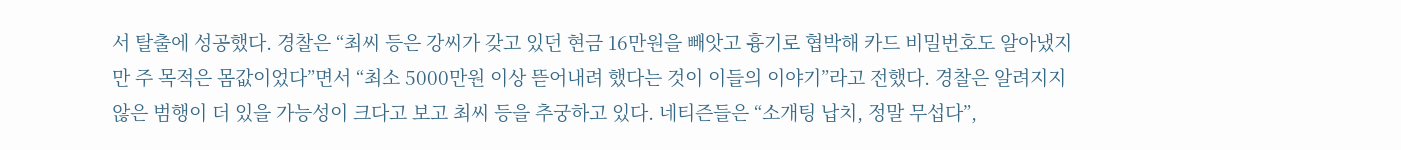서 탈출에 성공했다. 경찰은 “최씨 등은 강씨가 갖고 있던 현금 16만원을 빼앗고 흉기로 협박해 카드 비밀번호도 알아냈지만 주 목적은 몸값이었다”면서 “최소 5000만원 이상 뜯어내려 했다는 것이 이들의 이야기”라고 전했다. 경찰은 알려지지 않은 범행이 더 있을 가능성이 크다고 보고 최씨 등을 추궁하고 있다. 네티즌들은 “소개팅 납치, 정말 무섭다”,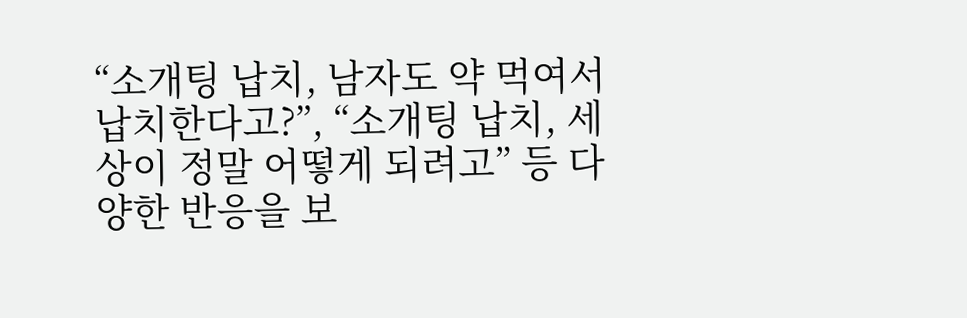“소개팅 납치, 남자도 약 먹여서 납치한다고?”, “소개팅 납치, 세상이 정말 어떻게 되려고” 등 다양한 반응을 보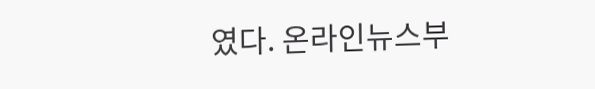였다. 온라인뉴스부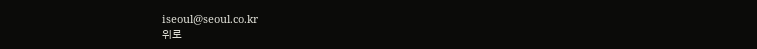iseoul@seoul.co.kr
위로